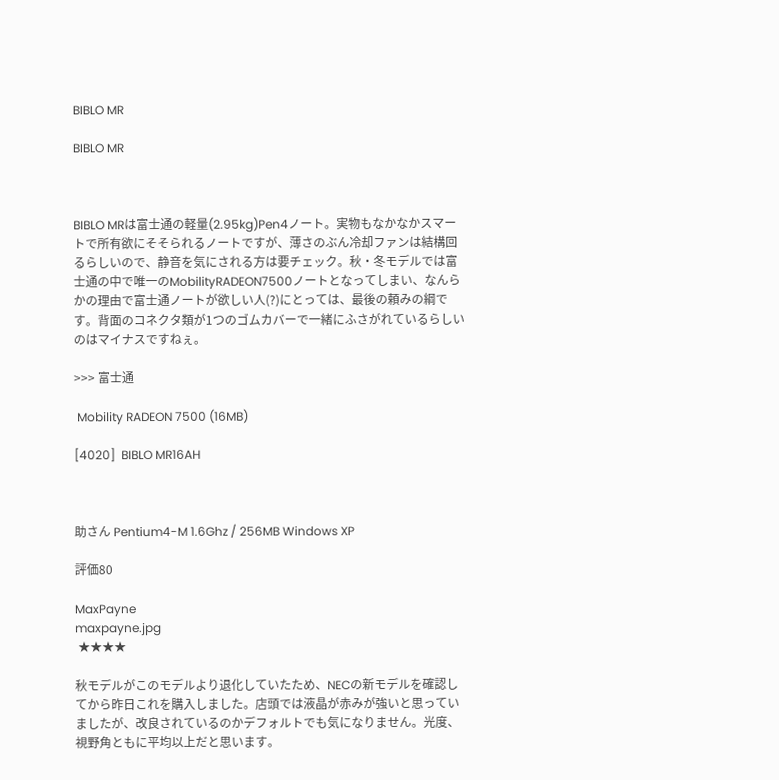BIBLO MR

BIBLO MR



BIBLO MRは富士通の軽量(2.95kg)Pen4ノート。実物もなかなかスマートで所有欲にそそられるノートですが、薄さのぶん冷却ファンは結構回るらしいので、静音を気にされる方は要チェック。秋・冬モデルでは富士通の中で唯一のMobilityRADEON7500ノートとなってしまい、なんら かの理由で富士通ノートが欲しい人(?)にとっては、最後の頼みの綱です。背面のコネクタ類が1つのゴムカバーで一緒にふさがれているらしいのはマイナスですねぇ。

>>> 富士通

 Mobility RADEON 7500 (16MB)

[4020]  BIBLO MR16AH



助さん Pentium4-M 1.6Ghz / 256MB Windows XP

評価80

MaxPayne
maxpayne.jpg
 ★★★★

秋モデルがこのモデルより退化していたため、NECの新モデルを確認してから昨日これを購入しました。店頭では液晶が赤みが強いと思っていましたが、改良されているのかデフォルトでも気になりません。光度、視野角ともに平均以上だと思います。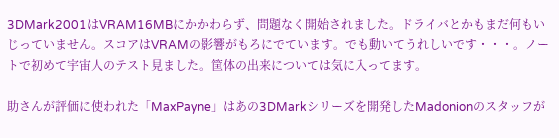3DMark2001はVRAM16MBにかかわらず、問題なく開始されました。ドライバとかもまだ何もいじっていません。スコアはVRAMの影響がもろにでています。でも動いてうれしいです・・・。ノートで初めて宇宙人のテスト見ました。筐体の出来については気に入ってます。

助さんが評価に使われた「MaxPayne」はあの3DMarkシリーズを開発したMadonionのスタッフが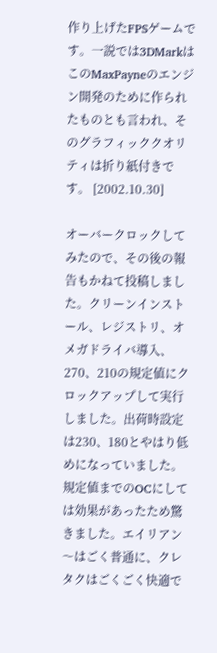作り上げたFPSゲームです。一説では3DMarkはこのMaxPayneのエンジン開発のために作られたものとも言われ、そのグラフィッククオリティは折り紙付きです。 [2002.10.30]

オーバークロックしてみたので、その後の報告もかねて投稿しました。クリーンインストール、レジストリ、オメガドライバ導入、270、210の規定値にクロックアップして実行しました。出荷時設定は230、180とやはり低めになっていました。規定値までのOCにしては効果があったため驚きました。エイリアン〜はごく普通に、クレタクはごくごく快適で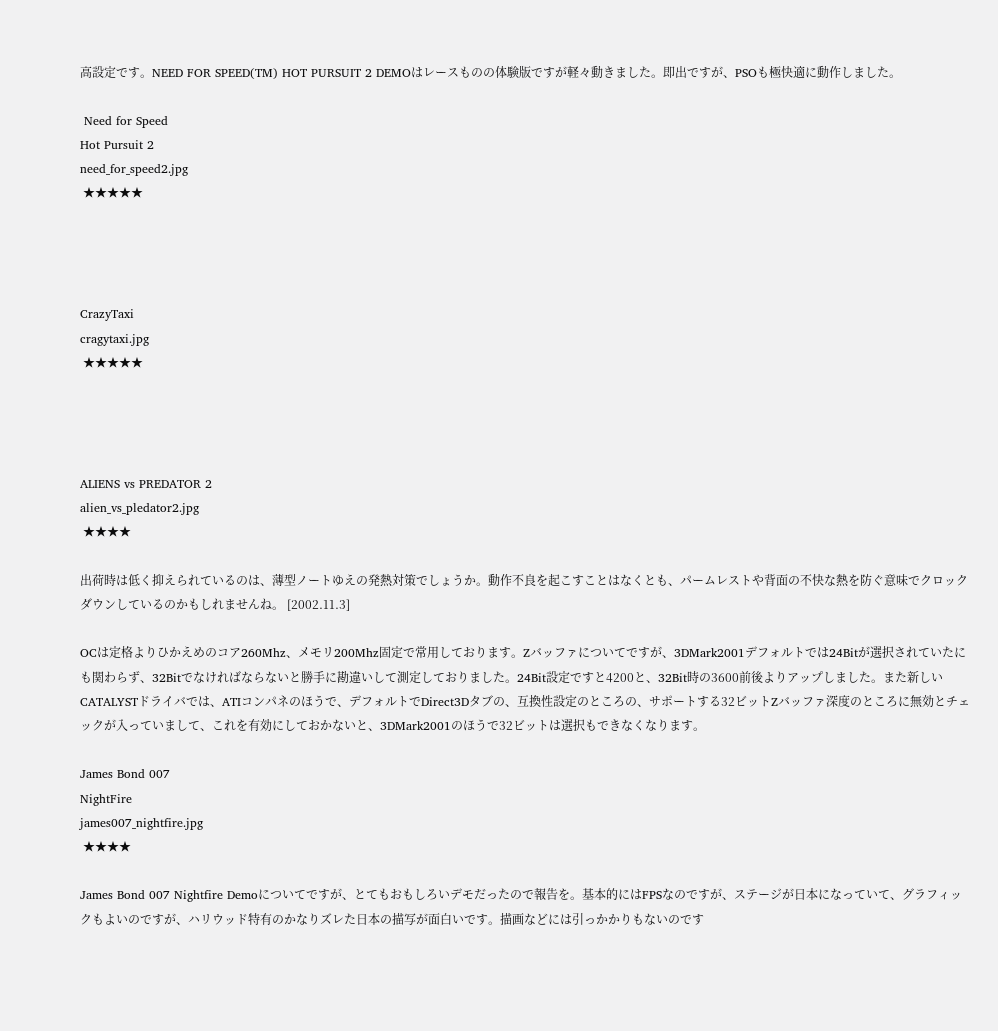高設定です。NEED FOR SPEED(TM) HOT PURSUIT 2 DEMOはレースものの体験版ですが軽々動きました。即出ですが、PSOも極快適に動作しました。

 Need for Speed
Hot Pursuit 2
need_for_speed2.jpg
 ★★★★★




CrazyTaxi
cragytaxi.jpg
 ★★★★★




ALIENS vs PREDATOR 2
alien_vs_pledator2.jpg
 ★★★★

出荷時は低く抑えられているのは、薄型ノートゆえの発熱対策でしょうか。動作不良を起こすことはなくとも、パームレストや背面の不快な熱を防ぐ意味でクロックダウンしているのかもしれませんね。 [2002.11.3]

OCは定格よりひかえめのコア260Mhz、メモリ200Mhz固定で常用しております。Zバッファについてですが、3DMark2001デフォルトでは24Bitが選択されていたにも関わらず、32Bitでなければならないと勝手に勘違いして測定しておりました。24Bit設定ですと4200と、32Bit時の3600前後よりアップしました。また新しいCATALYSTドライバでは、ATIコンパネのほうで、デフォルトでDirect3Dタブの、互換性設定のところの、サポートする32ビットZバッファ深度のところに無効とチェックが入っていまして、これを有効にしておかないと、3DMark2001のほうで32ビットは選択もできなくなります。

James Bond 007
NightFire
james007_nightfire.jpg
 ★★★★

James Bond 007 Nightfire Demoについてですが、とてもおもしろいデモだったので報告を。基本的にはFPSなのですが、ステージが日本になっていて、グラフィックもよいのですが、ハリウッド特有のかなりズレた日本の描写が面白いです。描画などには引っかかりもないのです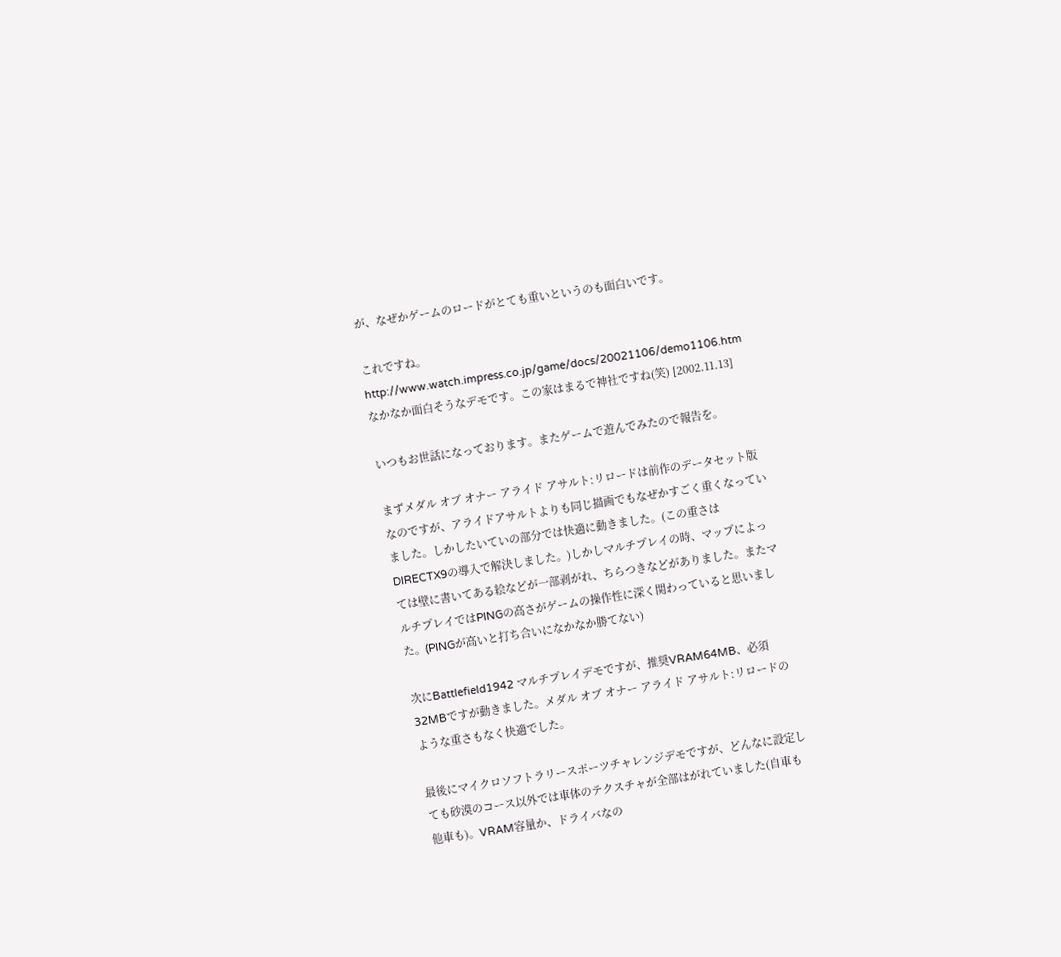が、なぜかゲームのロードがとても重いというのも面白いです。

これですね。
http://www.watch.impress.co.jp/game/docs/20021106/demo1106.htm
なかなか面白そうなデモです。この家はまるで神社ですね(笑) [2002.11.13]

いつもお世話になっております。またゲームで遊んでみたので報告を。

まずメダル オブ オナー アライド アサルト:リロードは前作のデータセット版なのですが、アライドアサルトよりも同じ描画でもなぜかすごく重くなっていました。しかしたいていの部分では快適に動きました。(この重さはDIRECTX9の導入で解決しました。)しかしマルチプレイの時、マップによっては壁に書いてある絵などが一部剥がれ、ちらつきなどがありました。またマルチプレイではPINGの高さがゲームの操作性に深く関わっていると思いました。(PINGが高いと打ち合いになかなか勝てない)

次にBattlefield1942 マルチプレイデモですが、推奨VRAM64MB、必須32MBですが動きました。メダル オブ オナー アライド アサルト:リロードのような重さもなく快適でした。

最後にマイクロソフトラリースポーツチャレンジデモですが、どんなに設定しても砂漠のコース以外では車体のテクスチャが全部はがれていました(自車も他車も)。VRAM容量か、ドライバなの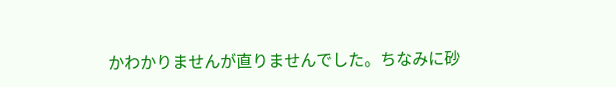かわかりませんが直りませんでした。ちなみに砂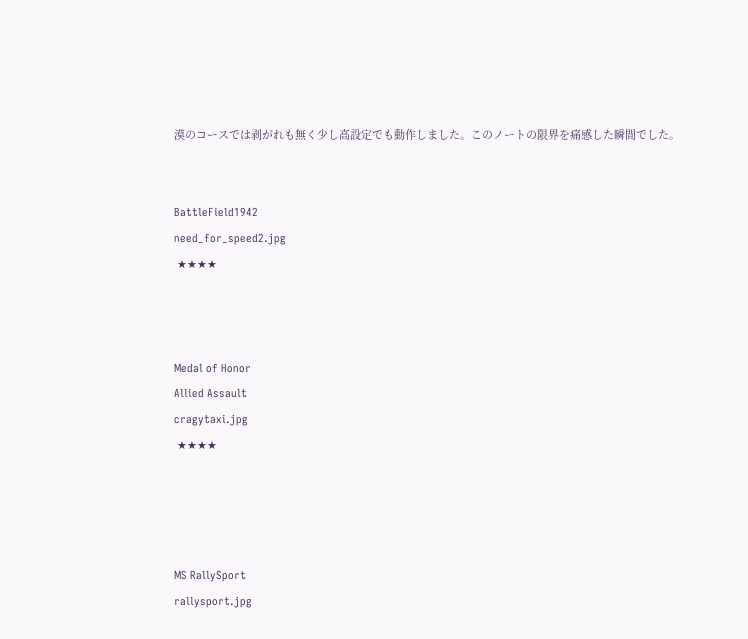漠のコースでは剥がれも無く少し高設定でも動作しました。このノートの限界を痛感した瞬間でした。


BattleField1942
need_for_speed2.jpg
 ★★★★



Medal of Honor
Allied Assault
cragytaxi.jpg
 ★★★★




MS RallySport
rallysport.jpg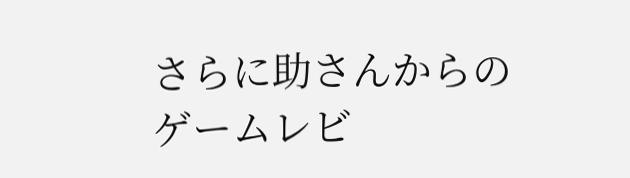さらに助さんからのゲームレビ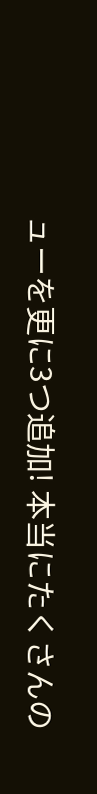ューを更に3つ追加! 本当にたくさんの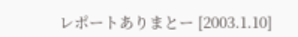レポートありまとー [2003.1.10]